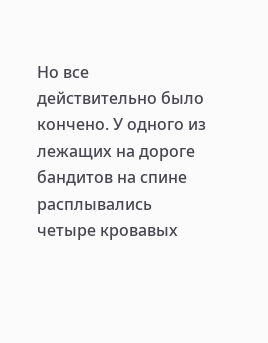Но все действительно было кончено. У одного из лежащих на дороге бандитов на спине расплывались четыре кровавых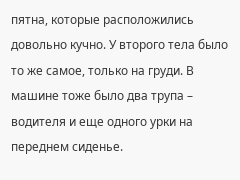пятна, которые расположились довольно кучно. У второго тела было то же самое, только на груди. В машине тоже было два трупа – водителя и еще одного урки на переднем сиденье.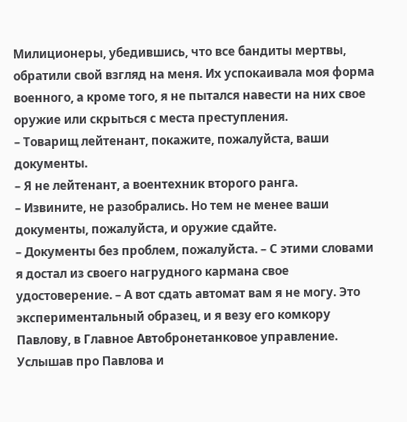Милиционеры, убедившись, что все бандиты мертвы, обратили свой взгляд на меня. Их успокаивала моя форма военного, а кроме того, я не пытался навести на них свое оружие или скрыться с места преступления.
– Товарищ лейтенант, покажите, пожалуйста, ваши документы.
– Я не лейтенант, а воентехник второго ранга.
– Извините, не разобрались. Но тем не менее ваши документы, пожалуйста, и оружие сдайте.
– Документы без проблем, пожалуйста. – С этими словами я достал из своего нагрудного кармана свое удостоверение. – А вот сдать автомат вам я не могу. Это экспериментальный образец, и я везу его комкору Павлову, в Главное Автобронетанковое управление.
Услышав про Павлова и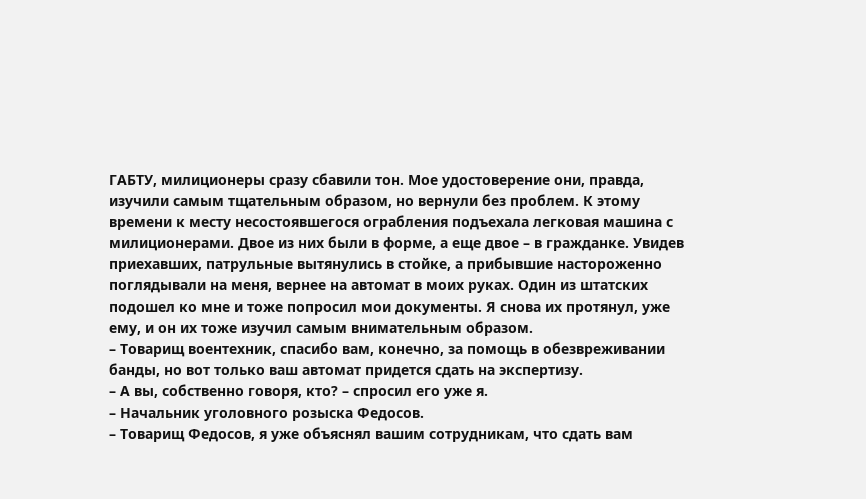ГАБТУ, милиционеры сразу сбавили тон. Мое удостоверение они, правда, изучили самым тщательным образом, но вернули без проблем. К этому времени к месту несостоявшегося ограбления подъехала легковая машина с милиционерами. Двое из них были в форме, а еще двое – в гражданке. Увидев приехавших, патрульные вытянулись в стойке, а прибывшие настороженно поглядывали на меня, вернее на автомат в моих руках. Один из штатских подошел ко мне и тоже попросил мои документы. Я снова их протянул, уже ему, и он их тоже изучил самым внимательным образом.
– Товарищ воентехник, спасибо вам, конечно, за помощь в обезвреживании банды, но вот только ваш автомат придется сдать на экспертизу.
– А вы, собственно говоря, кто? – спросил его уже я.
– Начальник уголовного розыска Федосов.
– Товарищ Федосов, я уже объяснял вашим сотрудникам, что сдать вам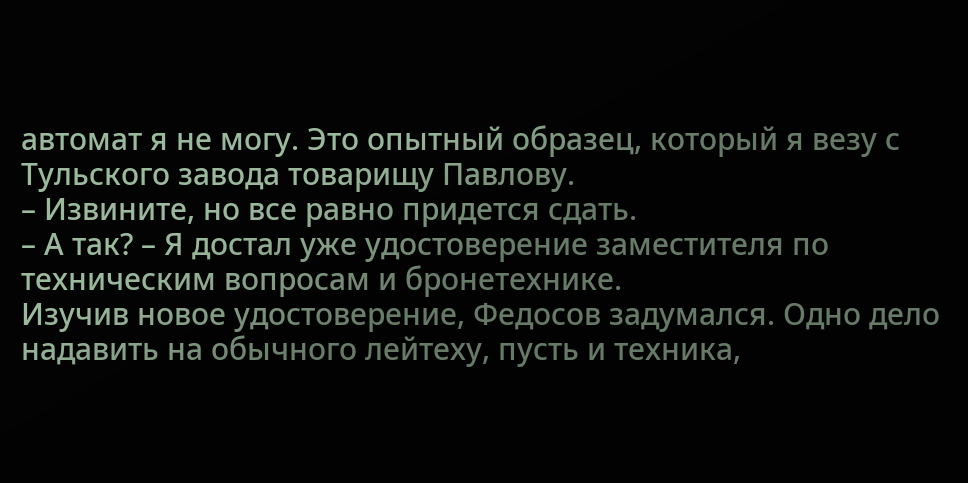автомат я не могу. Это опытный образец, который я везу с Тульского завода товарищу Павлову.
– Извините, но все равно придется сдать.
– А так? – Я достал уже удостоверение заместителя по техническим вопросам и бронетехнике.
Изучив новое удостоверение, Федосов задумался. Одно дело надавить на обычного лейтеху, пусть и техника,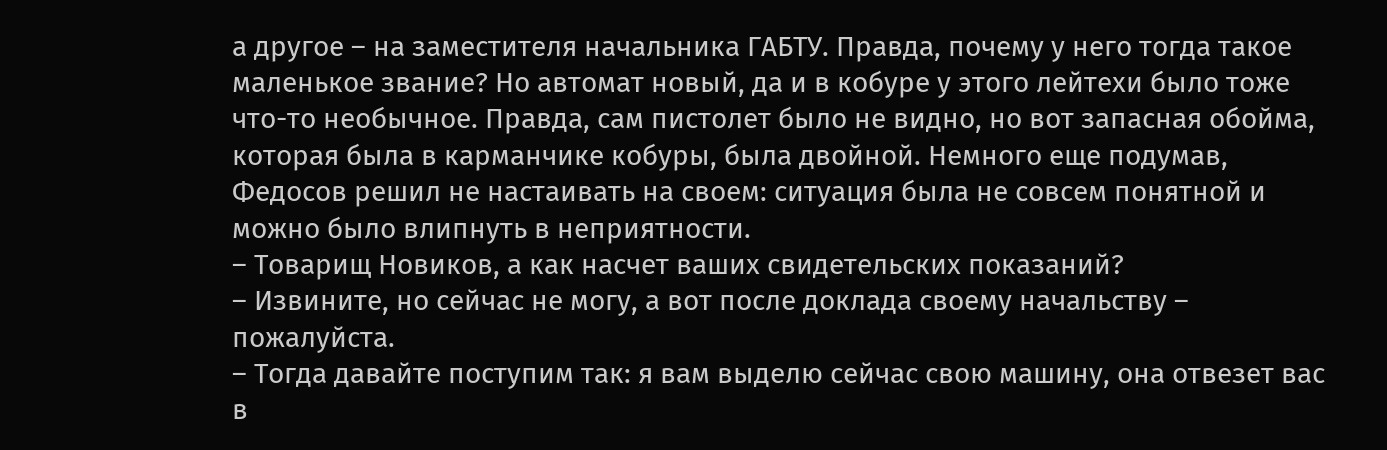а другое – на заместителя начальника ГАБТУ. Правда, почему у него тогда такое маленькое звание? Но автомат новый, да и в кобуре у этого лейтехи было тоже что-то необычное. Правда, сам пистолет было не видно, но вот запасная обойма, которая была в карманчике кобуры, была двойной. Немного еще подумав, Федосов решил не настаивать на своем: ситуация была не совсем понятной и можно было влипнуть в неприятности.
– Товарищ Новиков, а как насчет ваших свидетельских показаний?
– Извините, но сейчас не могу, а вот после доклада своему начальству – пожалуйста.
– Тогда давайте поступим так: я вам выделю сейчас свою машину, она отвезет вас в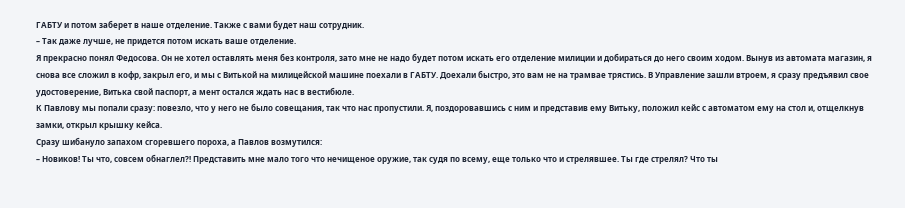ГАБТУ и потом заберет в наше отделение. Также с вами будет наш сотрудник.
– Так даже лучше, не придется потом искать ваше отделение.
Я прекрасно понял Федосова. Он не хотел оставлять меня без контроля, зато мне не надо будет потом искать его отделение милиции и добираться до него своим ходом. Вынув из автомата магазин, я снова все сложил в кофр, закрыл его, и мы с Витькой на милицейской машине поехали в ГАБТУ. Доехали быстро, это вам не на трамвае трястись. В Управление зашли втроем, я сразу предъявил свое удостоверение, Витька свой паспорт, а мент остался ждать нас в вестибюле.
К Павлову мы попали сразу: повезло, что у него не было совещания, так что нас пропустили. Я, поздоровавшись с ним и представив ему Витьку, положил кейс с автоматом ему на стол и, отщелкнув замки, открыл крышку кейса.
Сразу шибануло запахом сгоревшего пороха, а Павлов возмутился:
– Новиков! Ты что, совсем обнаглел?! Представить мне мало того что нечищеное оружие, так судя по всему, еще только что и стрелявшее. Ты где стрелял? Что ты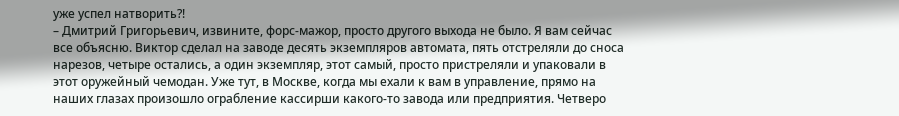уже успел натворить?!
– Дмитрий Григорьевич, извините, форс-мажор, просто другого выхода не было. Я вам сейчас все объясню. Виктор сделал на заводе десять экземпляров автомата, пять отстреляли до сноса нарезов, четыре остались, а один экземпляр, этот самый, просто пристреляли и упаковали в этот оружейный чемодан. Уже тут, в Москве, когда мы ехали к вам в управление, прямо на наших глазах произошло ограбление кассирши какого-то завода или предприятия. Четверо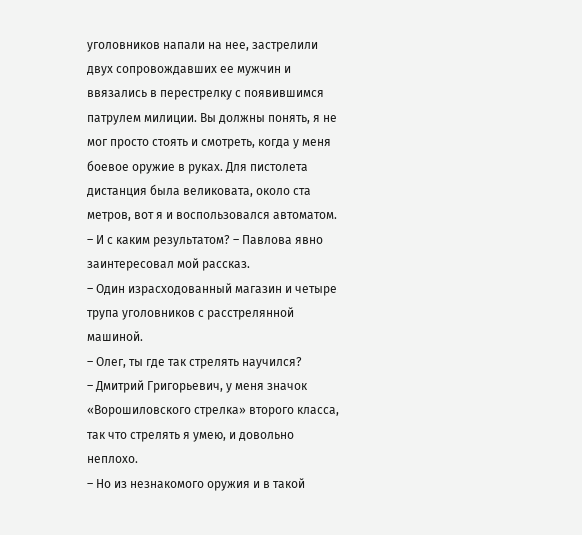уголовников напали на нее, застрелили двух сопровождавших ее мужчин и ввязались в перестрелку с появившимся патрулем милиции. Вы должны понять, я не мог просто стоять и смотреть, когда у меня боевое оружие в руках. Для пистолета дистанция была великовата, около ста метров, вот я и воспользовался автоматом.
– И с каким результатом? – Павлова явно заинтересовал мой рассказ.
– Один израсходованный магазин и четыре трупа уголовников с расстрелянной машиной.
– Олег, ты где так стрелять научился?
– Дмитрий Григорьевич, у меня значок «Ворошиловского стрелка» второго класса, так что стрелять я умею, и довольно неплохо.
– Но из незнакомого оружия и в такой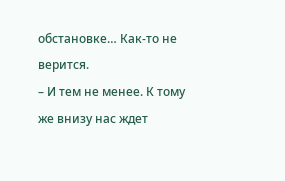обстановке… Как-то не верится.
– И тем не менее. К тому же внизу нас ждет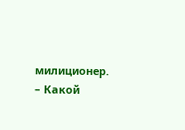милиционер.
– Какой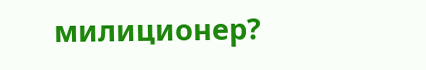милиционер?